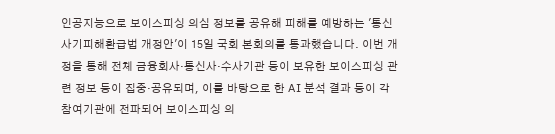인공지능으로 보이스피싱 의심 정보를 공유해 피해를 예방하는 '통신사기피해환급법 개정안'이 15일 국회 본회의를 통과했습니다. 이번 개정을 통해 전체 금융회사·통신사·수사기관 등이 보유한 보이스피싱 관련 정보 등이 집중·공유되며, 이를 바탕으로 한 AI 분석 결과 등이 각 참여기관에 전파되어 보이스피싱 의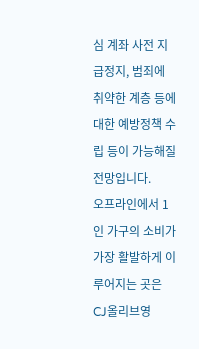심 계좌 사전 지급정지, 범죄에 취약한 계층 등에 대한 예방정책 수립 등이 가능해질 전망입니다.
오프라인에서 1인 가구의 소비가 가장 활발하게 이루어지는 곳은 CJ올리브영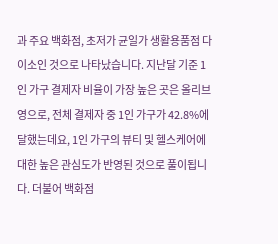과 주요 백화점, 초저가 균일가 생활용품점 다이소인 것으로 나타났습니다. 지난달 기준 1인 가구 결제자 비율이 가장 높은 곳은 올리브영으로, 전체 결제자 중 1인 가구가 42.8%에 달했는데요, 1인 가구의 뷰티 및 헬스케어에 대한 높은 관심도가 반영된 것으로 풀이됩니다. 더불어 백화점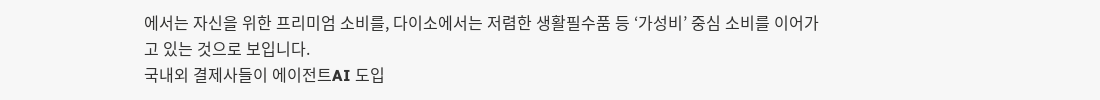에서는 자신을 위한 프리미엄 소비를, 다이소에서는 저렴한 생활필수품 등 ‘가성비’ 중심 소비를 이어가고 있는 것으로 보입니다.
국내외 결제사들이 에이전트AI 도입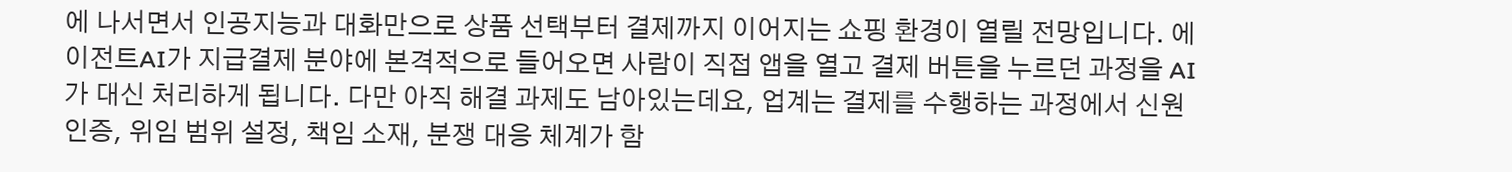에 나서면서 인공지능과 대화만으로 상품 선택부터 결제까지 이어지는 쇼핑 환경이 열릴 전망입니다. 에이전트AI가 지급결제 분야에 본격적으로 들어오면 사람이 직접 앱을 열고 결제 버튼을 누르던 과정을 AI가 대신 처리하게 됩니다. 다만 아직 해결 과제도 남아있는데요, 업계는 결제를 수행하는 과정에서 신원 인증, 위임 범위 설정, 책임 소재, 분쟁 대응 체계가 함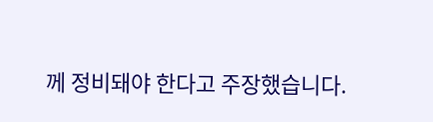께 정비돼야 한다고 주장했습니다.